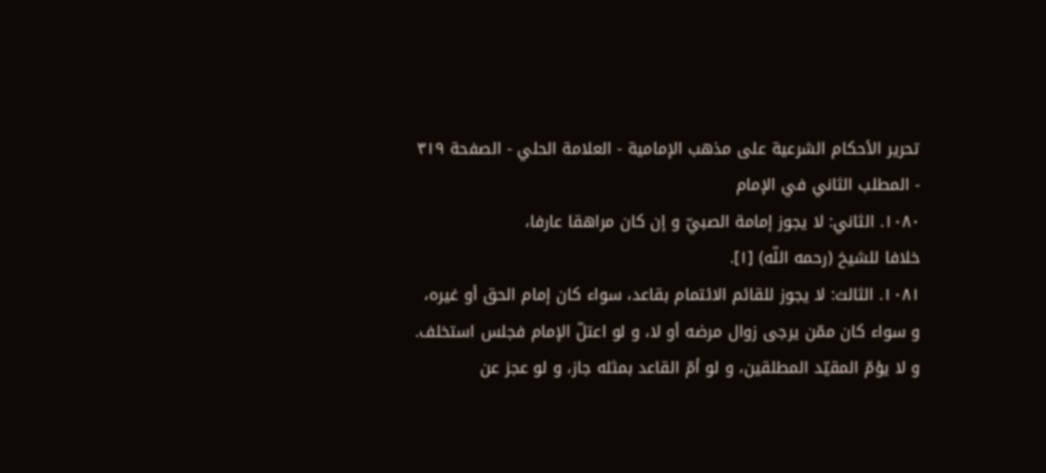تحرير الأحكام الشرعية على مذهب الإمامية - العلامة الحلي - الصفحة ٣١٩ - المطلب الثاني في الإمام
١٠٨٠. الثاني: لا يجوز إمامة الصبيّ و إن كان مراهقا عارفا،
خلافا للشيخ (رحمه اللّه) [١].
١٠٨١. الثالث: لا يجوز للقائم الائتمام بقاعد، سواء كان إمام الحق أو غيره،
و سواء كان ممّن يرجى زوال مرضه أو لا، و لو اعتلّ الإمام فجلس استخلف.
و لا يؤمّ المقيّد المطلقين، و لو أمّ القاعد بمثله جاز، و لو عجز عن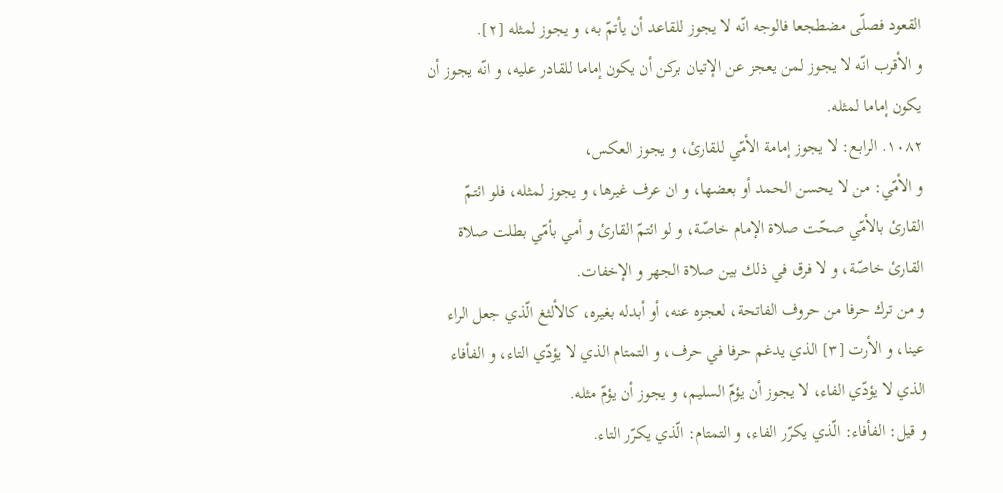القعود فصلّى مضطجعا فالوجه انّه لا يجوز للقاعد أن يأتمّ به، و يجوز لمثله [٢].
و الأقرب انّه لا يجوز لمن يعجز عن الإتيان بركن أن يكون إماما للقادر عليه، و انّه يجوز أن يكون إماما لمثله.
١٠٨٢. الرابع: لا يجوز إمامة الأمّي للقارئ، و يجوز العكس،
و الأمّي: من لا يحسن الحمد أو بعضها، و ان عرف غيرها، و يجوز لمثله، فلو ائتمّ القارئ بالأمّي صحّت صلاة الإمام خاصّة، و لو ائتمّ القارئ و أمي بأمّي بطلت صلاة القارئ خاصّة، و لا فرق في ذلك بين صلاة الجهر و الإخفات.
و من ترك حرفا من حروف الفاتحة، لعجزه عنه، أو أبدله بغيره، كالألثغ الّذي جعل الراء عينا، و الأرت [٣] الذي يدغم حرفا في حرف، و التمتام الذي لا يؤدّي التاء، و الفأفاء الذي لا يؤدّي الفاء، لا يجوز أن يؤمّ السليم، و يجوز أن يؤمّ مثله.
و قيل: الفأفاء: الّذي يكرّر الفاء، و التمتام: الّذي يكرّر التاء.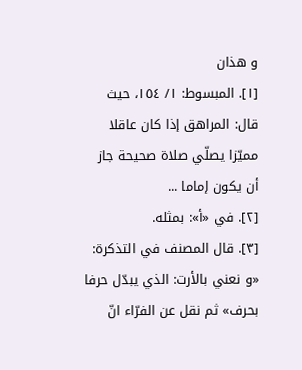و هذان
[١]. المبسوط: ١/ ١٥٤، حيث قال: المراهق إذا كان عاقلا مميّزا يصلّي صلاة صحيحة جاز أن يكون إماما ...
[٢]. في «أ»: بمثله.
[٣]. قال المصنف في التذكرة: «و نعني بالأرت: الذي يبدّل حرفا بحرف» ثم نقل عن الفرّاء انّ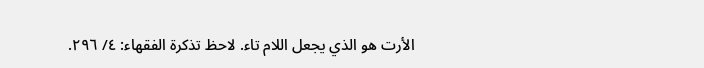الأرت هو الذي يجعل اللام تاء. لاحظ تذكرة الفقهاء: ٤/ ٢٩٦.